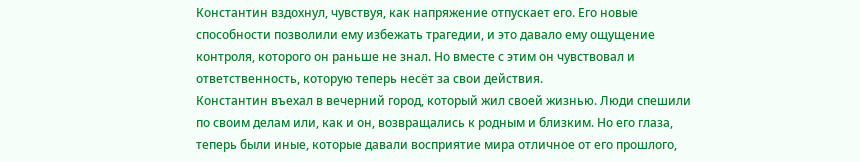Константин вздохнул, чувствуя, как напряжение отпускает его. Его новые способности позволили ему избежать трагедии, и это давало ему ощущение контроля, которого он раньше не знал. Но вместе с этим он чувствовал и ответственность, которую теперь несёт за свои действия.
Константин въехал в вечерний город, который жил своей жизнью. Люди спешили по своим делам или, как и он, возвращались к родным и близким. Но его глаза, теперь были иные, которые давали восприятие мира отличное от его прошлого,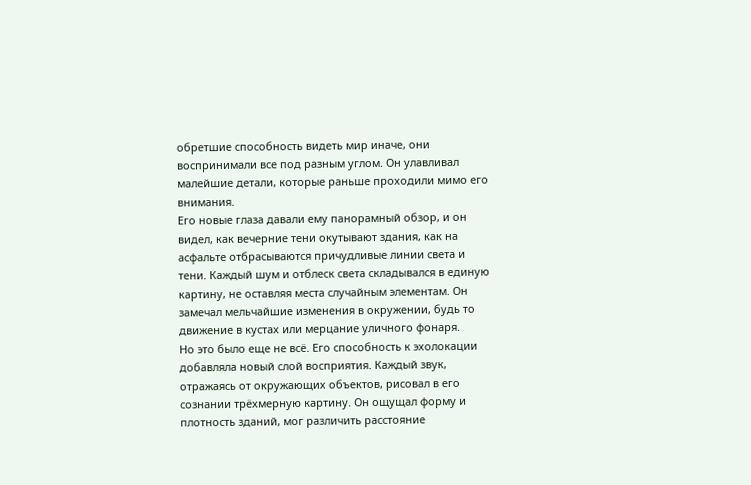обретшие способность видеть мир иначе, они воспринимали все под разным углом. Он улавливал малейшие детали, которые раньше проходили мимо его внимания.
Его новые глаза давали ему панорамный обзор, и он видел, как вечерние тени окутывают здания, как на асфальте отбрасываются причудливые линии света и тени. Каждый шум и отблеск света складывался в единую картину, не оставляя места случайным элементам. Он замечал мельчайшие изменения в окружении, будь то движение в кустах или мерцание уличного фонаря.
Но это было еще не всё. Его способность к эхолокации добавляла новый слой восприятия. Каждый звук, отражаясь от окружающих объектов, рисовал в его сознании трёхмерную картину. Он ощущал форму и плотность зданий, мог различить расстояние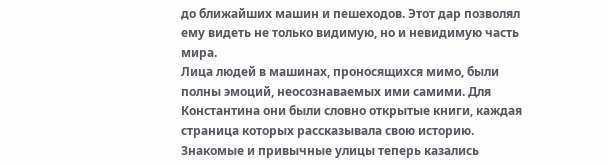до ближайших машин и пешеходов. Этот дар позволял ему видеть не только видимую, но и невидимую часть мира.
Лица людей в машинах, проносящихся мимо, были полны эмоций, неосознаваемых ими самими. Для Константина они были словно открытые книги, каждая страница которых рассказывала свою историю. Знакомые и привычные улицы теперь казались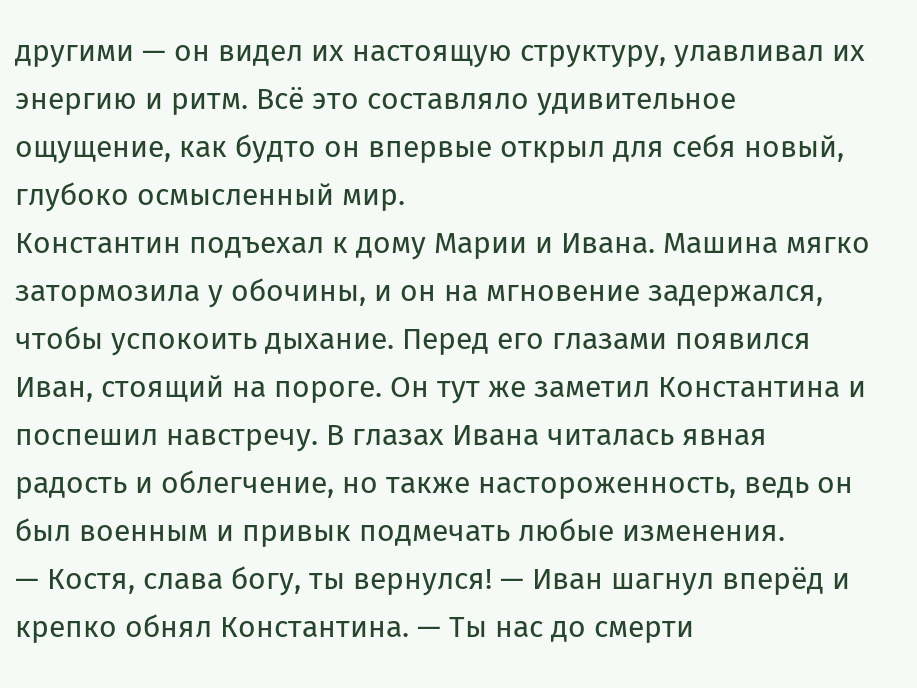другими — он видел их настоящую структуру, улавливал их энергию и ритм. Всё это составляло удивительное ощущение, как будто он впервые открыл для себя новый, глубоко осмысленный мир.
Константин подъехал к дому Марии и Ивана. Машина мягко затормозила у обочины, и он на мгновение задержался, чтобы успокоить дыхание. Перед его глазами появился Иван, стоящий на пороге. Он тут же заметил Константина и поспешил навстречу. В глазах Ивана читалась явная радость и облегчение, но также настороженность, ведь он был военным и привык подмечать любые изменения.
— Костя, слава богу, ты вернулся! — Иван шагнул вперёд и крепко обнял Константина. — Ты нас до смерти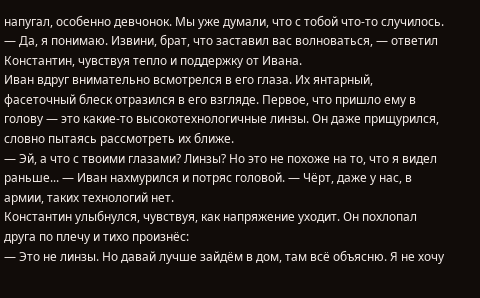напугал, особенно девчонок. Мы уже думали, что с тобой что-то случилось.
— Да, я понимаю. Извини, брат, что заставил вас волноваться, — ответил Константин, чувствуя тепло и поддержку от Ивана.
Иван вдруг внимательно всмотрелся в его глаза. Их янтарный, фасеточный блеск отразился в его взгляде. Первое, что пришло ему в голову — это какие-то высокотехнологичные линзы. Он даже прищурился, словно пытаясь рассмотреть их ближе.
— Эй, а что с твоими глазами? Линзы? Но это не похоже на то, что я видел раньше... — Иван нахмурился и потряс головой. — Чёрт, даже у нас, в армии, таких технологий нет.
Константин улыбнулся, чувствуя, как напряжение уходит. Он похлопал друга по плечу и тихо произнёс:
— Это не линзы. Но давай лучше зайдём в дом, там всё объясню. Я не хочу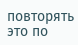повторять это по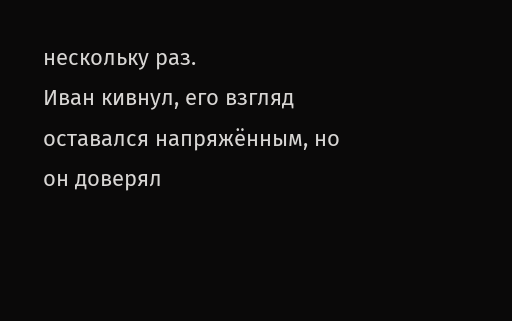нескольку раз.
Иван кивнул, его взгляд оставался напряжённым, но он доверял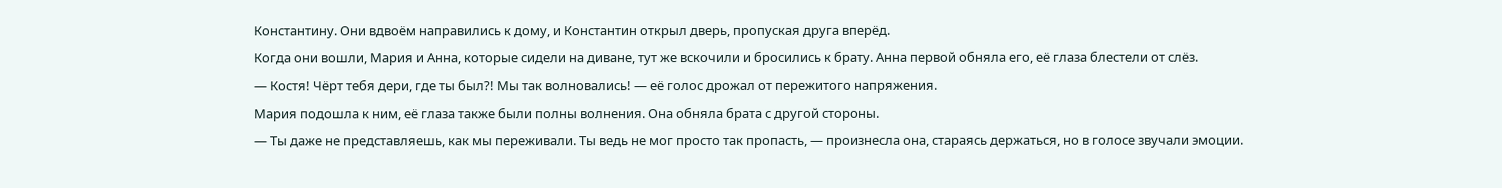Константину. Они вдвоём направились к дому, и Константин открыл дверь, пропуская друга вперёд.
Когда они вошли, Мария и Анна, которые сидели на диване, тут же вскочили и бросились к брату. Анна первой обняла его, её глаза блестели от слёз.
— Костя! Чёрт тебя дери, где ты был?! Мы так волновались! — её голос дрожал от пережитого напряжения.
Мария подошла к ним, её глаза также были полны волнения. Она обняла брата с другой стороны.
— Ты даже не представляешь, как мы переживали. Ты ведь не мог просто так пропасть, — произнесла она, стараясь держаться, но в голосе звучали эмоции.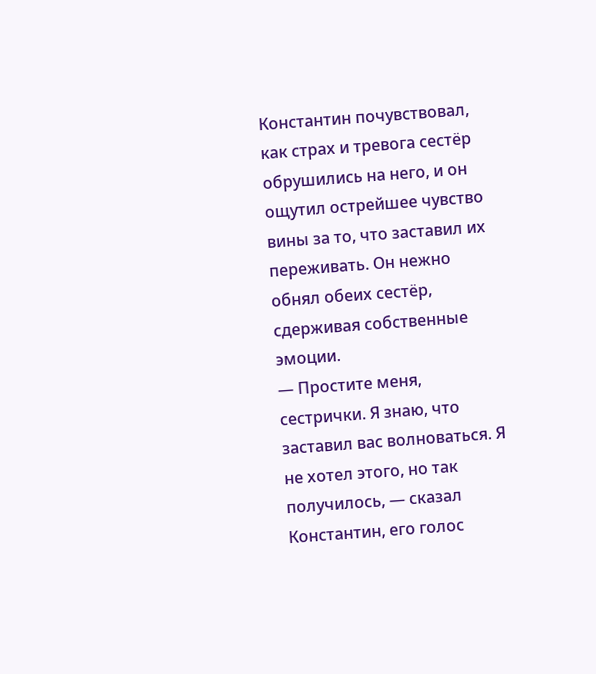Константин почувствовал, как страх и тревога сестёр обрушились на него, и он ощутил острейшее чувство вины за то, что заставил их переживать. Он нежно обнял обеих сестёр, сдерживая собственные эмоции.
— Простите меня, сестрички. Я знаю, что заставил вас волноваться. Я не хотел этого, но так получилось, — сказал Константин, его голос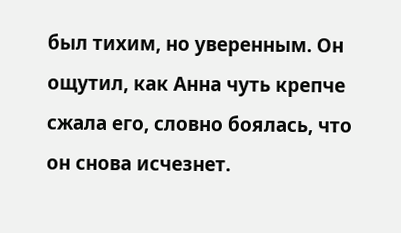был тихим, но уверенным. Он ощутил, как Анна чуть крепче сжала его, словно боялась, что он снова исчезнет.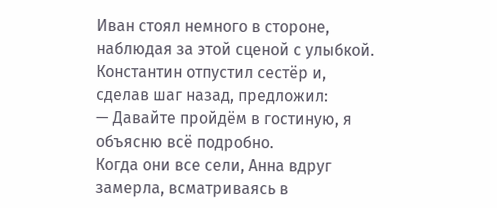Иван стоял немного в стороне, наблюдая за этой сценой с улыбкой. Константин отпустил сестёр и, сделав шаг назад, предложил:
— Давайте пройдём в гостиную, я объясню всё подробно.
Когда они все сели, Анна вдруг замерла, всматриваясь в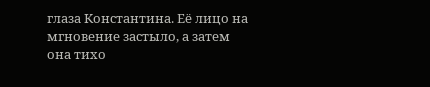глаза Константина. Её лицо на мгновение застыло, а затем она тихо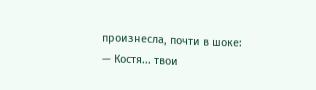произнесла, почти в шоке:
— Костя... твои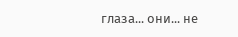глаза... они... не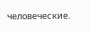человеческие.